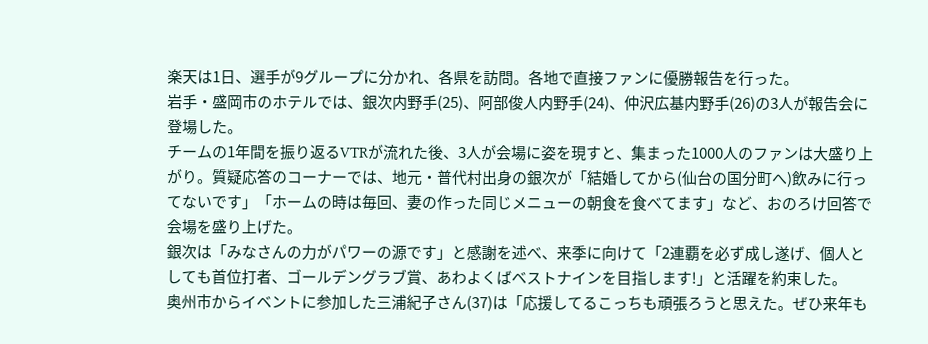楽天は1日、選手が9グループに分かれ、各県を訪問。各地で直接ファンに優勝報告を行った。
岩手・盛岡市のホテルでは、銀次内野手(25)、阿部俊人内野手(24)、仲沢広基内野手(26)の3人が報告会に登場した。
チームの1年間を振り返るVTRが流れた後、3人が会場に姿を現すと、集まった1000人のファンは大盛り上がり。質疑応答のコーナーでは、地元・普代村出身の銀次が「結婚してから(仙台の国分町へ)飲みに行ってないです」「ホームの時は毎回、妻の作った同じメニューの朝食を食べてます」など、おのろけ回答で会場を盛り上げた。
銀次は「みなさんの力がパワーの源です」と感謝を述べ、来季に向けて「2連覇を必ず成し遂げ、個人としても首位打者、ゴールデングラブ賞、あわよくばベストナインを目指します!」と活躍を約束した。
奥州市からイベントに参加した三浦紀子さん(37)は「応援してるこっちも頑張ろうと思えた。ぜひ来年も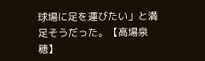球場に足を運びたい」と満足そうだった。【高場泉穂】